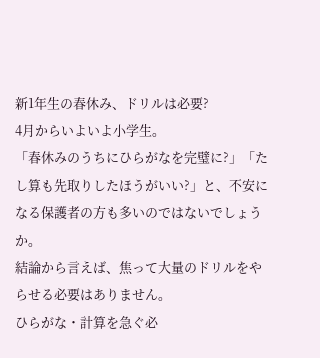新1年生の春休み、ドリルは必要?
4月からいよいよ小学生。
「春休みのうちにひらがなを完璧に?」「たし算も先取りしたほうがいい?」と、不安になる保護者の方も多いのではないでしょうか。
結論から言えば、焦って大量のドリルをやらせる必要はありません。
ひらがな・計算を急ぐ必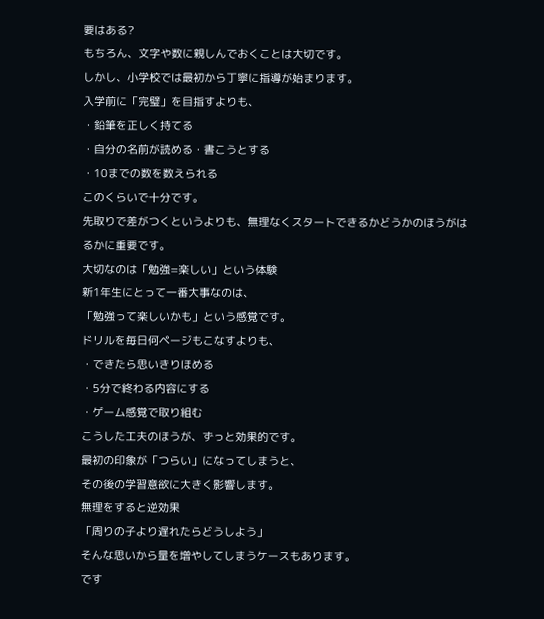要はある?
もちろん、文字や数に親しんでおくことは大切です。
しかし、小学校では最初から丁寧に指導が始まります。
入学前に「完璧」を目指すよりも、
・鉛筆を正しく持てる
・自分の名前が読める・書こうとする
・10までの数を数えられる
このくらいで十分です。
先取りで差がつくというよりも、無理なくスタートできるかどうかのほうがはるかに重要です。
大切なのは「勉強=楽しい」という体験
新1年生にとって一番大事なのは、
「勉強って楽しいかも」という感覚です。
ドリルを毎日何ページもこなすよりも、
・できたら思いきりほめる
・5分で終わる内容にする
・ゲーム感覚で取り組む
こうした工夫のほうが、ずっと効果的です。
最初の印象が「つらい」になってしまうと、
その後の学習意欲に大きく影響します。
無理をすると逆効果
「周りの子より遅れたらどうしよう」
そんな思いから量を増やしてしまうケースもあります。
です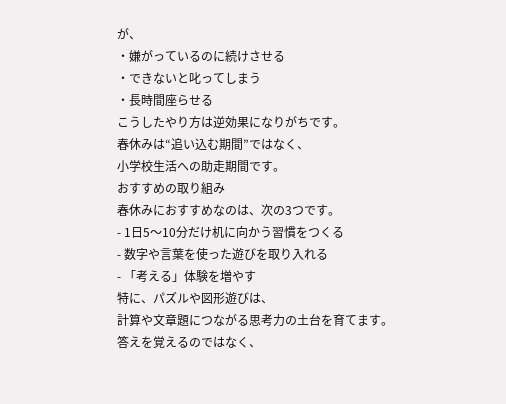が、
・嫌がっているのに続けさせる
・できないと叱ってしまう
・長時間座らせる
こうしたやり方は逆効果になりがちです。
春休みは“追い込む期間”ではなく、
小学校生活への助走期間です。
おすすめの取り組み
春休みにおすすめなのは、次の3つです。
- 1日5〜10分だけ机に向かう習慣をつくる
- 数字や言葉を使った遊びを取り入れる
- 「考える」体験を増やす
特に、パズルや図形遊びは、
計算や文章題につながる思考力の土台を育てます。
答えを覚えるのではなく、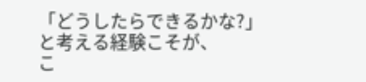「どうしたらできるかな?」と考える経験こそが、
こ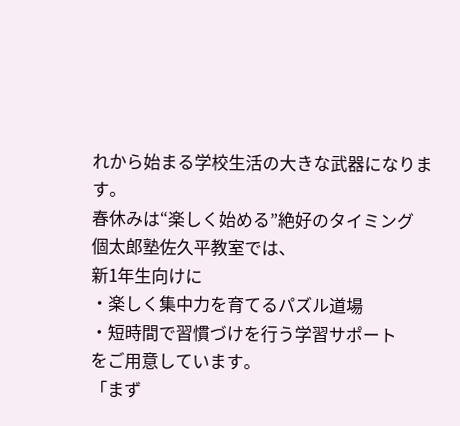れから始まる学校生活の大きな武器になります。
春休みは“楽しく始める”絶好のタイミング
個太郎塾佐久平教室では、
新1年生向けに
・楽しく集中力を育てるパズル道場
・短時間で習慣づけを行う学習サポート
をご用意しています。
「まず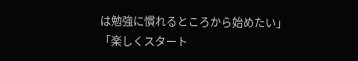は勉強に慣れるところから始めたい」
「楽しくスタート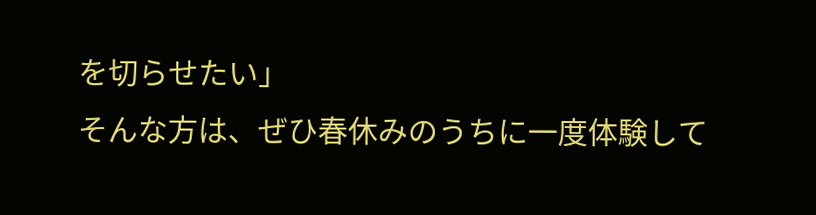を切らせたい」
そんな方は、ぜひ春休みのうちに一度体験して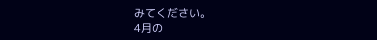みてください。
4月の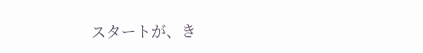スタートが、き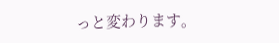っと変わります。